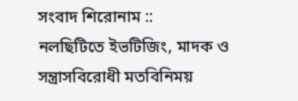সংবাদ শিরোনাম ::
নলছিটিতে ইভটিজিং, মাদক ও সন্ত্রাসবিরোধী মতবিনিময়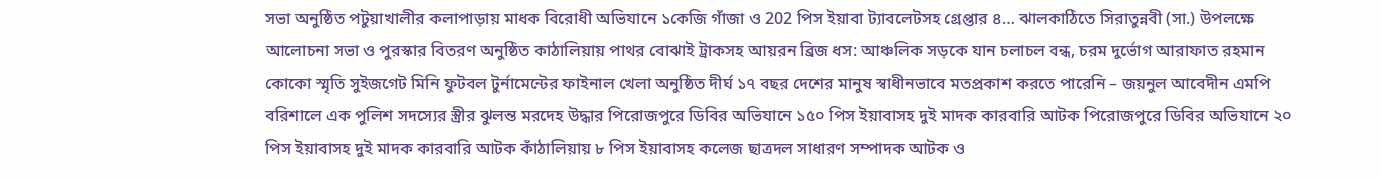সভা অনুষ্ঠিত পটুয়াখালীর কলাপাড়ায় মাধক বিরোধী অভিযানে ১কেজি গাঁজা ও 202 পিস ইয়াবা ট্যাবলেটসহ গ্রেপ্তার ৪… ঝালকাঠিতে সিরাতুন্নবী (সা.) উপলক্ষে আলোচনা সভা ও পুরস্কার বিতরণ অনুষ্ঠিত কাঠালিয়ায় পাথর বোঝাই ট্রাকসহ আয়রন ব্রিজ ধস: আঞ্চলিক সড়কে যান চলাচল বন্ধ, চরম দুর্ভোগ আরাফাত রহমান কোকো স্মৃতি সুইজগেট মিনি ফুটবল টুর্নামেন্টের ফাইনাল খেলা অনুষ্ঠিত দীর্ঘ ১৭ বছর দেশের মানুষ স্বাধীনভাবে মতপ্রকাশ করতে পারেনি – জয়নুল আবেদীন এমপি বরিশালে এক পুলিশ সদস্যের স্ত্রীর ঝুলন্ত মরদেহ উদ্ধার পিরোজপুরে ডিবির অভিযানে ১৫০ পিস ইয়াবাসহ দুই মাদক কারবারি আটক পিরোজপুরে ডিবির অভিযানে ২০ পিস ইয়াবাসহ দুই মাদক কারবারি আটক কাঁঠালিয়ায় ৮ পিস ইয়াবাসহ কলেজ ছাত্রদল সাধারণ সম্পাদক আটক ও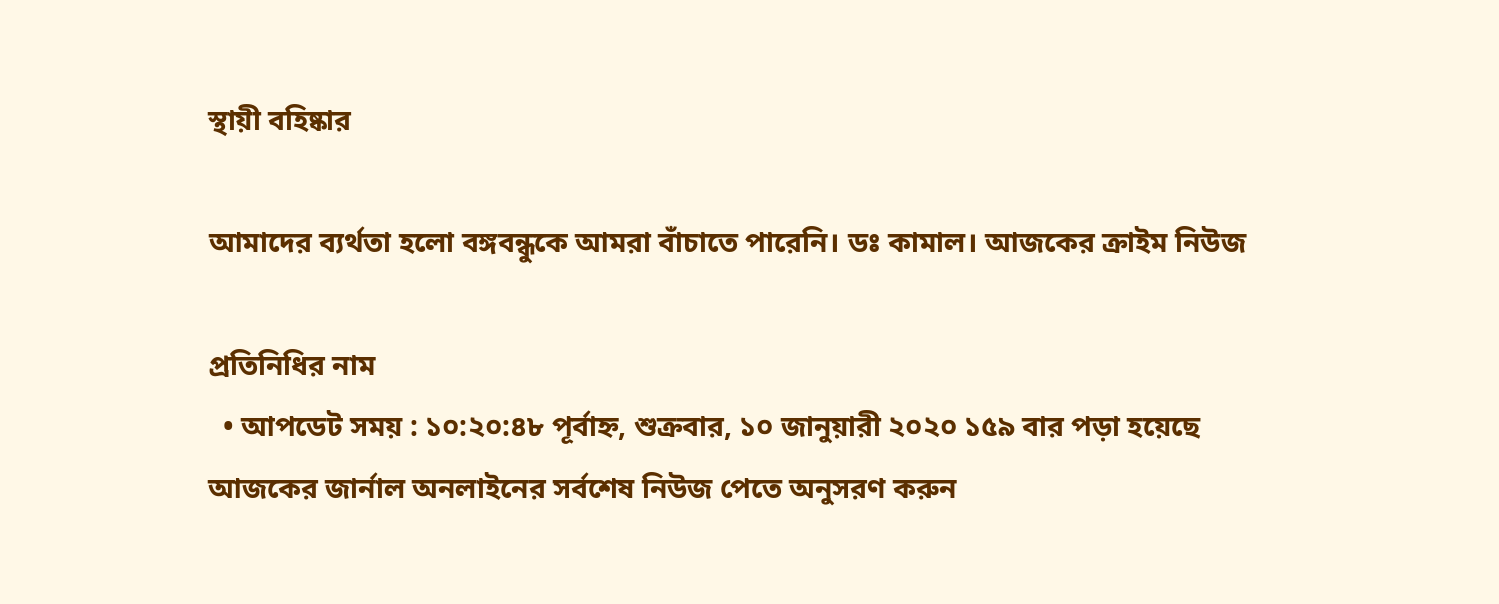স্থায়ী বহিষ্কার

আমাদের ব্যর্থতা হলো বঙ্গবন্ধুকে আমরা বাঁচাতে পারেনি। ডঃ কামাল। আজকের ক্রাইম নিউজ

প্রতিনিধির নাম
  • আপডেট সময় : ১০:২০:৪৮ পূর্বাহ্ন, শুক্রবার, ১০ জানুয়ারী ২০২০ ১৫৯ বার পড়া হয়েছে
আজকের জার্নাল অনলাইনের সর্বশেষ নিউজ পেতে অনুসরণ করুন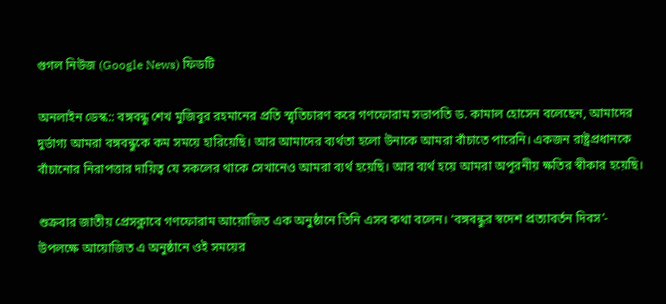গুগল নিউজ (Google News) ফিডটি

অনলাইন ডেস্ক:: বঙ্গবন্ধু শেখ মুজিবুর রহমানের প্রতি স্মৃতিচারণ করে গণফোরাম সভাপতি ড. কামাল হোসেন বলেছেন, আমাদের দুর্ভাগ্য আমরা বঙ্গবন্ধুকে কম সময়ে হারিয়েছি। আর আমাদের ব্যর্থতা হলো উনাকে আমরা বাঁচাতে পারেনি। একজন রাষ্ট্রপ্রধানকে বাঁচানোর নিরাপত্তার দায়িত্ব যে সকলের থাকে সেখানেও আমরা ব্যর্থ হয়েছি। আর ব্যর্থ হয়ে আমরা অপূরনীয় ক্ষতির স্বীকার হয়েছি।

শুক্রবার জাতীয় প্রেসক্লাবে গণফোরাম আয়োজিত এক অনুষ্ঠানে তিনি এসব কথা বলেন। ‘বঙ্গবন্ধুর স্বদেশ প্রত্যাবর্তন দিবস’- উপলক্ষে আয়োজিত এ অনুষ্ঠানে ওই সময়ের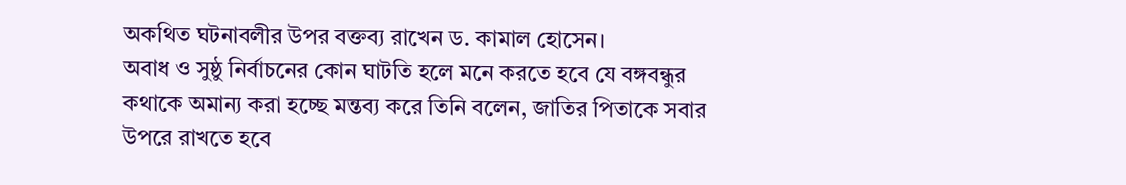অকথিত ঘটনাবলীর উপর বক্তব্য রাখেন ড. কামাল হোসেন।
অবাধ ও সুষ্ঠু নির্বাচনের কোন ঘাটতি হলে মনে করতে হবে যে বঙ্গবন্ধুর কথাকে অমান্য করা হচ্ছে মন্তব্য করে তিনি বলেন, জাতির পিতাকে সবার উপরে রাখতে হবে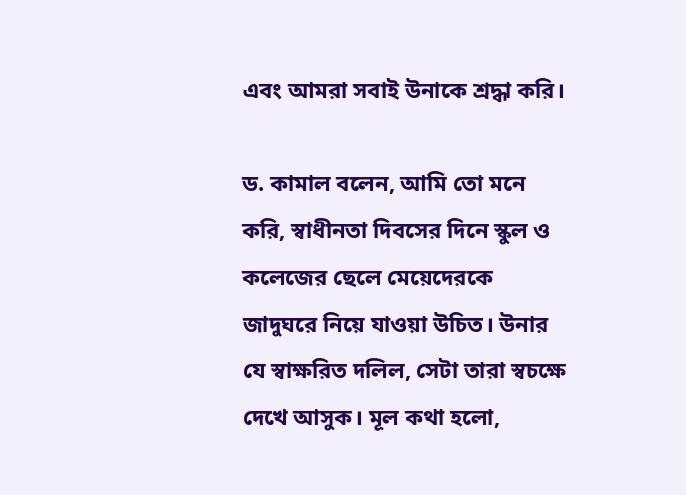এবং আমরা সবাই উনাকে শ্রদ্ধা করি।

ড. কামাল বলেন, আমি তো মনে করি, স্বাধীনতা দিবসের দিনে স্কুল ও কলেজের ছেলে মেয়েদেরকে জাদুঘরে নিয়ে যাওয়া উচিত। উনার যে স্বাক্ষরিত দলিল, সেটা তারা স্বচক্ষে দেখে আসুক। মূল কথা হলো,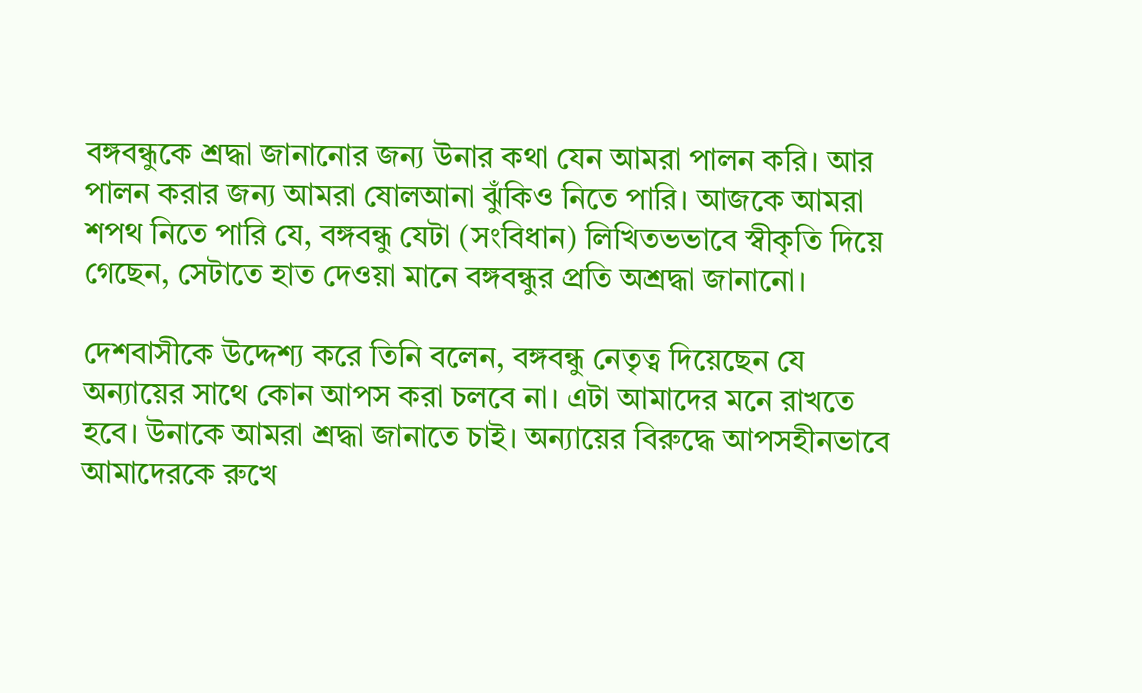বঙ্গবন্ধুকে শ্রদ্ধা জানানোর জন্য উনার কথা যেন আমরা পালন করি। আর পালন করার জন্য আমরা ষোলআনা ঝুঁকিও নিতে পারি। আজকে আমরা শপথ নিতে পারি যে, বঙ্গবন্ধু যেটা (সংবিধান) লিখিতভভাবে স্বীকৃতি দিয়ে গেছেন, সেটাতে হাত দেওয়া মানে বঙ্গবন্ধুর প্রতি অশ্রদ্ধা জানানো।

দেশবাসীকে উদ্দেশ্য করে তিনি বলেন, বঙ্গবন্ধু নেতৃত্ব দিয়েছেন যে অন্যায়ের সাথে কোন আপস করা চলবে না। এটা আমাদের মনে রাখতে হবে। উনাকে আমরা শ্রদ্ধা জানাতে চাই। অন্যায়ের বিরুদ্ধে আপসহীনভাবে আমাদেরকে রুখে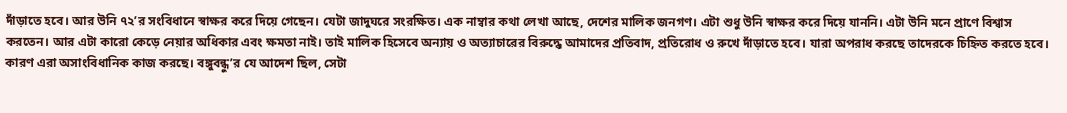দাঁড়াতে হবে। আর উনি ৭২’র সংবিধানে স্বাক্ষর করে দিয়ে গেছেন। যেটা জাদুঘরে সংরক্ষিত। এক নাম্বার কথা লেখা আছে, দেশের মালিক জনগণ। এটা শুধু উনি স্বাক্ষর করে দিয়ে যাননি। এটা উনি মনে প্রাণে বিশ্বাস করতেন। আর এটা কারো কেড়ে নেয়ার অধিকার এবং ক্ষমতা নাই। তাই মালিক হিসেবে অন্যায় ও অত্যাচারের বিরুদ্ধে আমাদের প্রতিবাদ, প্রতিরোধ ও রুখে দাঁড়াতে হবে। যারা অপরাধ করছে তাদেরকে চিহ্নিত করতে হবে। কারণ এরা অসাংবিধানিক কাজ করছে। বঙ্গুবন্ধু’র যে আদেশ ছিল, সেটা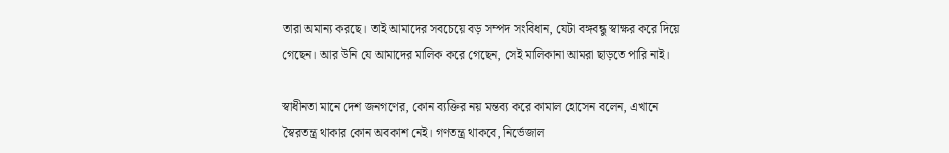তারা অমান্য করছে। তাই আমাদের সবচেয়ে বড় সম্পদ সংবিধান, যেটা বঙ্গবন্ধু স্বাক্ষর করে দিয়ে গেছেন। আর উনি যে আমাদের মালিক করে গেছেন, সেই মালিকানা আমরা ছাড়তে পারি নাই।

স্বাধীনতা মানে দেশ জনগণের, কোন ব্যক্তির নয় মন্তব্য করে কামাল হোসেন বলেন, এখানে স্বৈরতন্ত্র থাকার কোন অবকাশ নেই। গণতন্ত্র থাকবে, নির্ভেজাল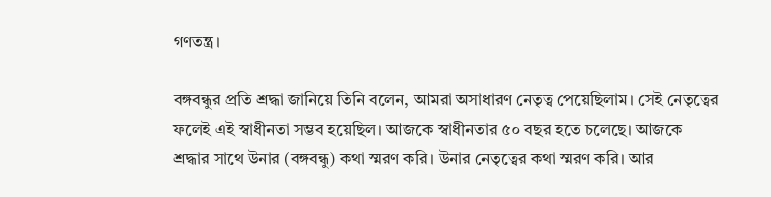গণতন্ত্র।

বঙ্গবন্ধুর প্রতি শ্রদ্ধা জানিয়ে তিনি বলেন, আমরা অসাধারণ নেতৃত্ব পেয়েছিলাম। সেই নেতৃত্বের ফলেই এই স্বাধীনতা সম্ভব হয়েছিল। আজকে স্বাধীনতার ৫০ বছর হতে চলেছে। আজকে শ্রদ্ধার সাথে উনার (বঙ্গবন্ধু) কথা স্মরণ করি। উনার নেতৃত্বের কথা স্মরণ করি। আর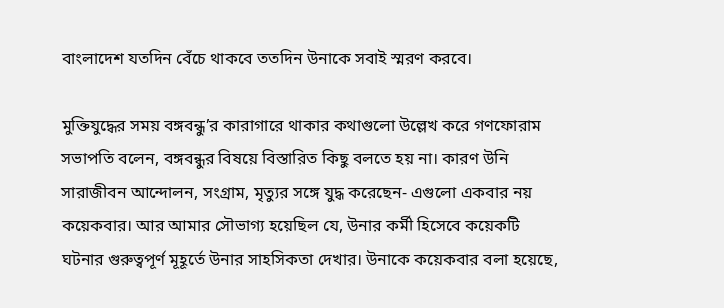বাংলাদেশ যতদিন বেঁচে থাকবে ততদিন উনাকে সবাই স্মরণ করবে।

মুক্তিযুদ্ধের সময় বঙ্গবন্ধু’র কারাগারে থাকার কথাগুলো উল্লেখ করে গণফোরাম সভাপতি বলেন, বঙ্গবন্ধুর বিষয়ে বিস্তারিত কিছু বলতে হয় না। কারণ উনি সারাজীবন আন্দোলন, সংগ্রাম, মৃত্যুর সঙ্গে যুদ্ধ করেছেন- এগুলো একবার নয় কয়েকবার। আর আমার সৌভাগ্য হয়েছিল যে, উনার কর্মী হিসেবে কয়েকটি ঘটনার গুরুত্বপূর্ণ মূহূর্তে উনার সাহসিকতা দেখার। উনাকে কয়েকবার বলা হয়েছে,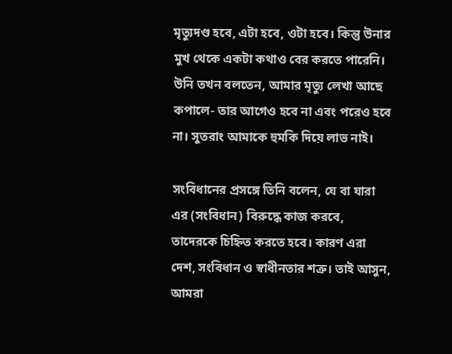মৃত্যুদণ্ড হবে, এটা হবে, ওটা হবে। কিন্তু উনার মুখ থেকে একটা কথাও বের করতে পারেনি। উনি তখন বলতেন, আমার মৃত্যু লেখা আছে কপালে- তার আগেও হবে না এবং পরেও হবে না। সুতরাং আমাকে হুমকি দিয়ে লাভ নাই।

সংবিধানের প্রসঙ্গে তিনি বলেন, যে বা যারা এর (সংবিধান) বিরুদ্ধে কাজ করবে, তাদেরকে চিহ্নিত করতে হবে। কারণ এরা দেশ, সংবিধান ও স্বাধীনতার শত্রু। তাই আসুন, আমরা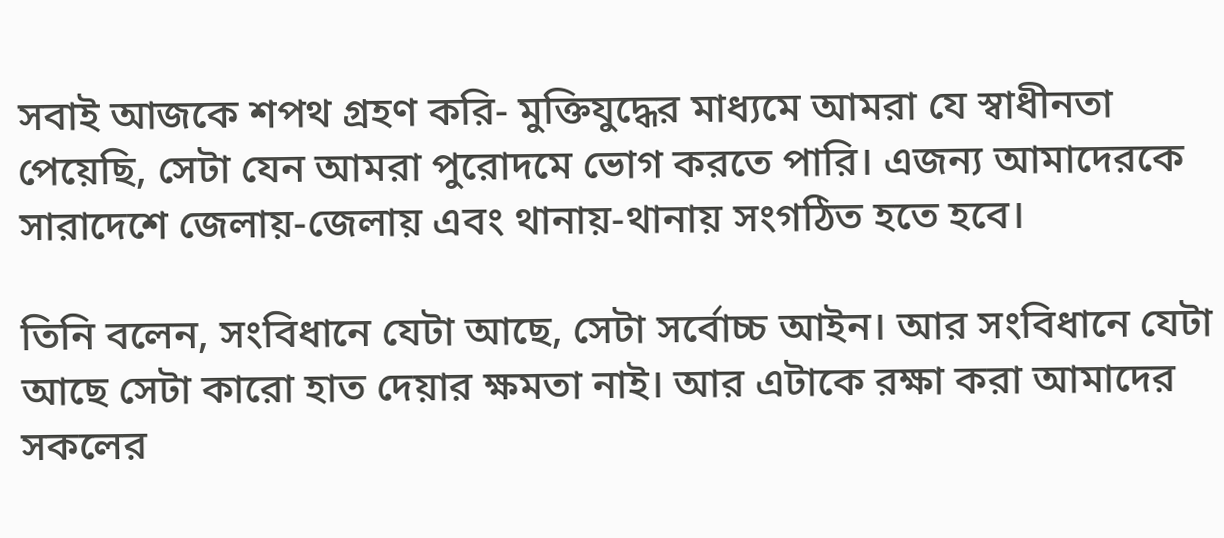সবাই আজকে শপথ গ্রহণ করি- মুক্তিযুদ্ধের মাধ্যমে আমরা যে স্বাধীনতা পেয়েছি, সেটা যেন আমরা পুরোদমে ভোগ করতে পারি। এজন্য আমাদেরকে সারাদেশে জেলায়-জেলায় এবং থানায়-থানায় সংগঠিত হতে হবে।

তিনি বলেন, সংবিধানে যেটা আছে, সেটা সর্বোচ্চ আইন। আর সংবিধানে যেটা আছে সেটা কারো হাত দেয়ার ক্ষমতা নাই। আর এটাকে রক্ষা করা আমাদের সকলের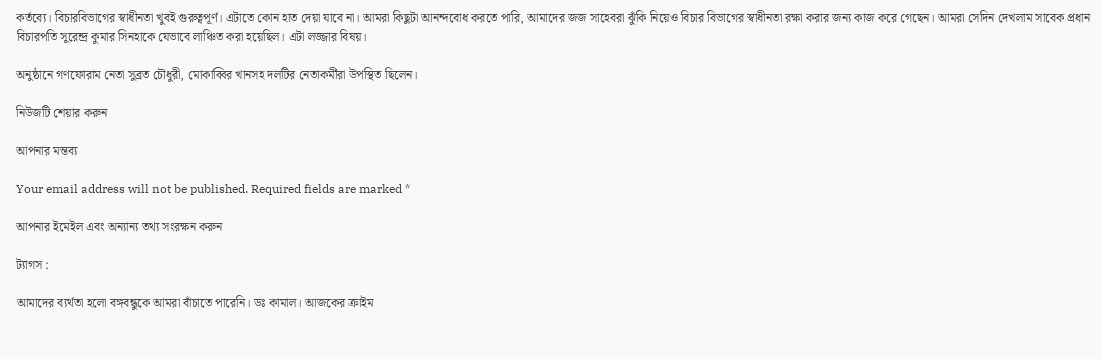কর্তব্যে। বিচারবিভাগের স্বাধীনতা খুবই গুরুত্বপূর্ণ। এটাতে কোন হাত দেয়া যাবে না। আমরা কিছুটা আনন্দবোধ করতে পারি, আমাদের জজ সাহেবরা ঝুঁকি নিয়েও বিচার বিভাগের স্বাধীনতা রক্ষা করার জন্য কাজ করে গেছেন। আমরা সেদিন দেখলাম সাবেক প্রধান বিচারপতি সুরেন্দ্র কুমার সিনহাকে যেভাবে লাঞ্চিত করা হয়েছিল। এটা লজ্জার বিষয়।

অনুষ্ঠানে গণফোরাম নেতা সুব্রত চৌধুরী, মোকাব্বির খানসহ দলটির নেতাকর্মীরা উপস্থিত ছিলেন।

নিউজটি শেয়ার করুন

আপনার মন্তব্য

Your email address will not be published. Required fields are marked *

আপনার ইমেইল এবং অন্যান্য তথ্য সংরক্ষন করুন

ট্যাগস :

আমাদের ব্যর্থতা হলো বঙ্গবন্ধুকে আমরা বাঁচাতে পারেনি। ডঃ কামাল। আজকের ক্রাইম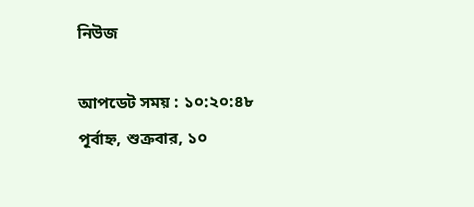নিউজ

আপডেট সময় : ১০:২০:৪৮ পূর্বাহ্ন, শুক্রবার, ১০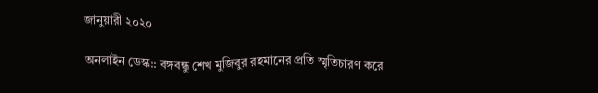জানুয়ারী ২০২০

অনলাইন ডেস্ক:: বঙ্গবন্ধু শেখ মুজিবুর রহমানের প্রতি স্মৃতিচারণ করে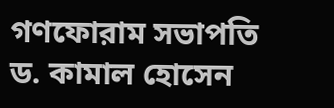গণফোরাম সভাপতি ড. কামাল হোসেন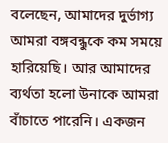বলেছেন, আমাদের দুর্ভাগ্য আমরা বঙ্গবন্ধুকে কম সময়ে হারিয়েছি। আর আমাদের ব্যর্থতা হলো উনাকে আমরা বাঁচাতে পারেনি। একজন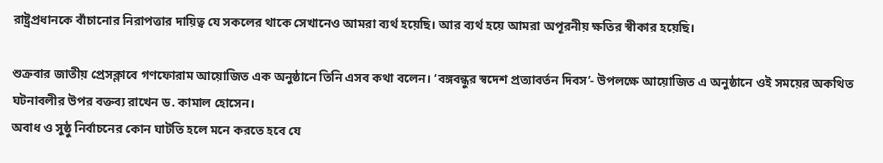রাষ্ট্রপ্রধানকে বাঁচানোর নিরাপত্তার দায়িত্ব যে সকলের থাকে সেখানেও আমরা ব্যর্থ হয়েছি। আর ব্যর্থ হয়ে আমরা অপূরনীয় ক্ষতির স্বীকার হয়েছি।

শুক্রবার জাতীয় প্রেসক্লাবে গণফোরাম আয়োজিত এক অনুষ্ঠানে তিনি এসব কথা বলেন। ‘বঙ্গবন্ধুর স্বদেশ প্রত্যাবর্তন দিবস’- উপলক্ষে আয়োজিত এ অনুষ্ঠানে ওই সময়ের অকথিত ঘটনাবলীর উপর বক্তব্য রাখেন ড. কামাল হোসেন।
অবাধ ও সুষ্ঠু নির্বাচনের কোন ঘাটতি হলে মনে করতে হবে যে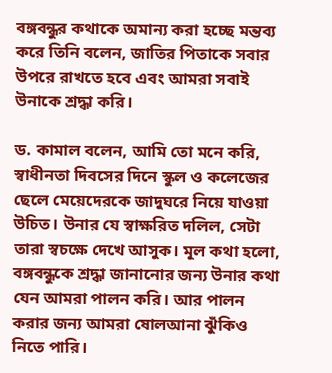বঙ্গবন্ধুর কথাকে অমান্য করা হচ্ছে মন্তব্য করে তিনি বলেন, জাতির পিতাকে সবার উপরে রাখতে হবে এবং আমরা সবাই উনাকে শ্রদ্ধা করি।

ড. কামাল বলেন, আমি তো মনে করি, স্বাধীনতা দিবসের দিনে স্কুল ও কলেজের ছেলে মেয়েদেরকে জাদুঘরে নিয়ে যাওয়া উচিত। উনার যে স্বাক্ষরিত দলিল, সেটা তারা স্বচক্ষে দেখে আসুক। মূল কথা হলো, বঙ্গবন্ধুকে শ্রদ্ধা জানানোর জন্য উনার কথা যেন আমরা পালন করি। আর পালন করার জন্য আমরা ষোলআনা ঝুঁকিও নিতে পারি।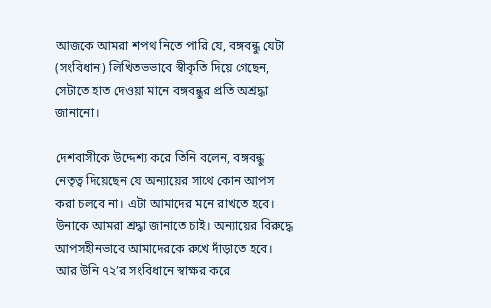আজকে আমরা শপথ নিতে পারি যে, বঙ্গবন্ধু যেটা (সংবিধান) লিখিতভভাবে স্বীকৃতি দিয়ে গেছেন, সেটাতে হাত দেওয়া মানে বঙ্গবন্ধুর প্রতি অশ্রদ্ধা জানানো।

দেশবাসীকে উদ্দেশ্য করে তিনি বলেন, বঙ্গবন্ধু নেতৃত্ব দিয়েছেন যে অন্যায়ের সাথে কোন আপস করা চলবে না। এটা আমাদের মনে রাখতে হবে। উনাকে আমরা শ্রদ্ধা জানাতে চাই। অন্যায়ের বিরুদ্ধে আপসহীনভাবে আমাদেরকে রুখে দাঁড়াতে হবে। আর উনি ৭২’র সংবিধানে স্বাক্ষর করে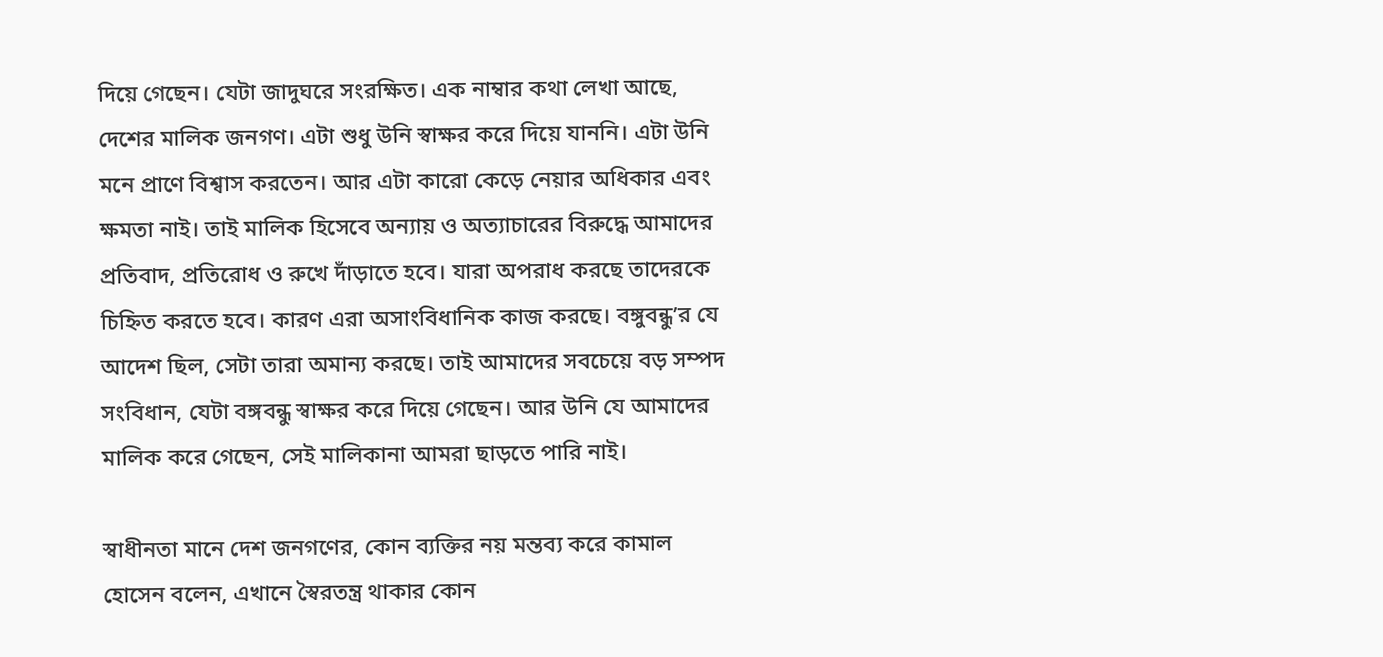দিয়ে গেছেন। যেটা জাদুঘরে সংরক্ষিত। এক নাম্বার কথা লেখা আছে, দেশের মালিক জনগণ। এটা শুধু উনি স্বাক্ষর করে দিয়ে যাননি। এটা উনি মনে প্রাণে বিশ্বাস করতেন। আর এটা কারো কেড়ে নেয়ার অধিকার এবং ক্ষমতা নাই। তাই মালিক হিসেবে অন্যায় ও অত্যাচারের বিরুদ্ধে আমাদের প্রতিবাদ, প্রতিরোধ ও রুখে দাঁড়াতে হবে। যারা অপরাধ করছে তাদেরকে চিহ্নিত করতে হবে। কারণ এরা অসাংবিধানিক কাজ করছে। বঙ্গুবন্ধু’র যে আদেশ ছিল, সেটা তারা অমান্য করছে। তাই আমাদের সবচেয়ে বড় সম্পদ সংবিধান, যেটা বঙ্গবন্ধু স্বাক্ষর করে দিয়ে গেছেন। আর উনি যে আমাদের মালিক করে গেছেন, সেই মালিকানা আমরা ছাড়তে পারি নাই।

স্বাধীনতা মানে দেশ জনগণের, কোন ব্যক্তির নয় মন্তব্য করে কামাল হোসেন বলেন, এখানে স্বৈরতন্ত্র থাকার কোন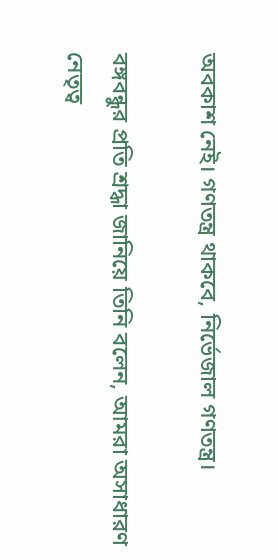অবকাশ নেই। গণতন্ত্র থাকবে, নির্ভেজাল গণতন্ত্র।

বঙ্গবন্ধুর প্রতি শ্রদ্ধা জানিয়ে তিনি বলেন, আমরা অসাধারণ নেতৃত্ব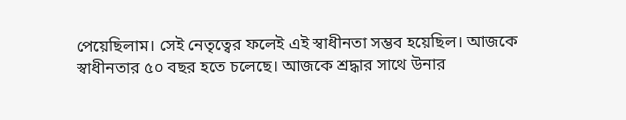পেয়েছিলাম। সেই নেতৃত্বের ফলেই এই স্বাধীনতা সম্ভব হয়েছিল। আজকে স্বাধীনতার ৫০ বছর হতে চলেছে। আজকে শ্রদ্ধার সাথে উনার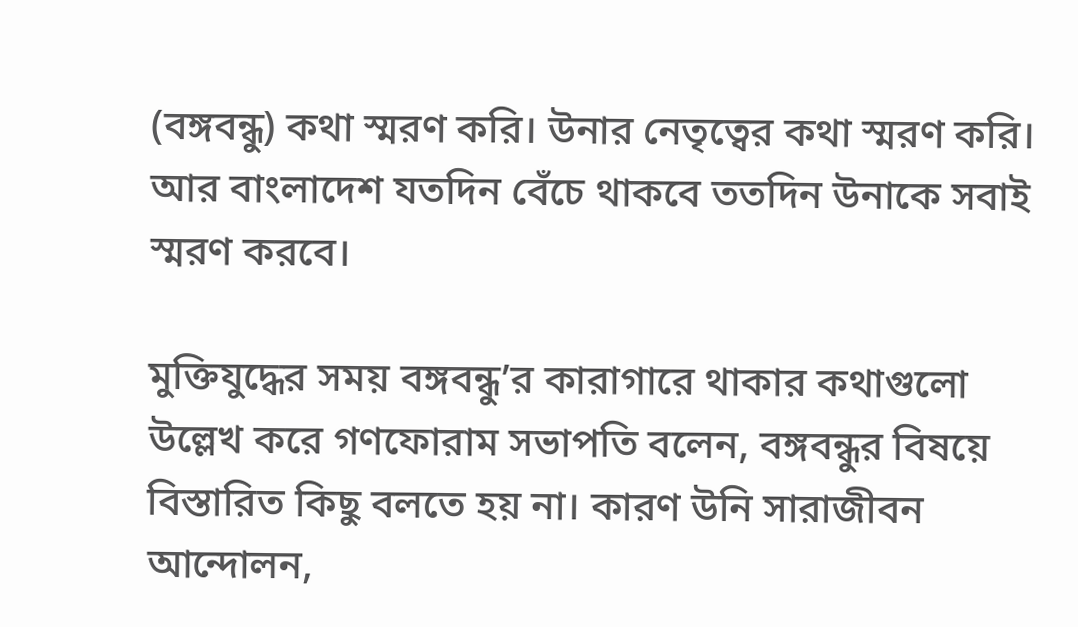(বঙ্গবন্ধু) কথা স্মরণ করি। উনার নেতৃত্বের কথা স্মরণ করি। আর বাংলাদেশ যতদিন বেঁচে থাকবে ততদিন উনাকে সবাই স্মরণ করবে।

মুক্তিযুদ্ধের সময় বঙ্গবন্ধু’র কারাগারে থাকার কথাগুলো উল্লেখ করে গণফোরাম সভাপতি বলেন, বঙ্গবন্ধুর বিষয়ে বিস্তারিত কিছু বলতে হয় না। কারণ উনি সারাজীবন আন্দোলন,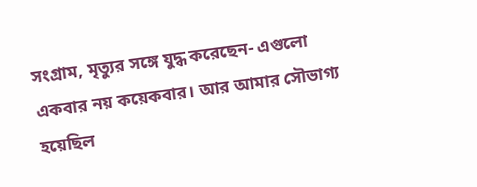সংগ্রাম, মৃত্যুর সঙ্গে যুদ্ধ করেছেন- এগুলো একবার নয় কয়েকবার। আর আমার সৌভাগ্য হয়েছিল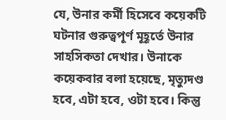যে, উনার কর্মী হিসেবে কয়েকটি ঘটনার গুরুত্বপূর্ণ মূহূর্তে উনার সাহসিকতা দেখার। উনাকে কয়েকবার বলা হয়েছে, মৃত্যুদণ্ড হবে, এটা হবে, ওটা হবে। কিন্তু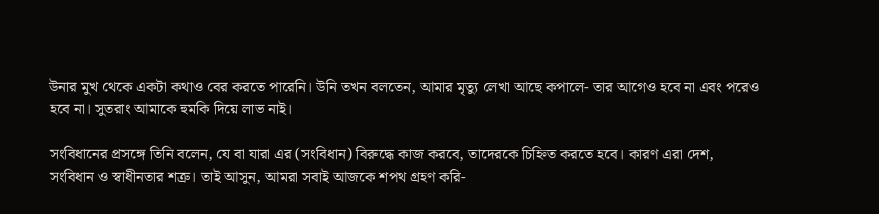উনার মুখ থেকে একটা কথাও বের করতে পারেনি। উনি তখন বলতেন, আমার মৃত্যু লেখা আছে কপালে- তার আগেও হবে না এবং পরেও হবে না। সুতরাং আমাকে হুমকি দিয়ে লাভ নাই।

সংবিধানের প্রসঙ্গে তিনি বলেন, যে বা যারা এর (সংবিধান) বিরুদ্ধে কাজ করবে, তাদেরকে চিহ্নিত করতে হবে। কারণ এরা দেশ, সংবিধান ও স্বাধীনতার শত্রু। তাই আসুন, আমরা সবাই আজকে শপথ গ্রহণ করি-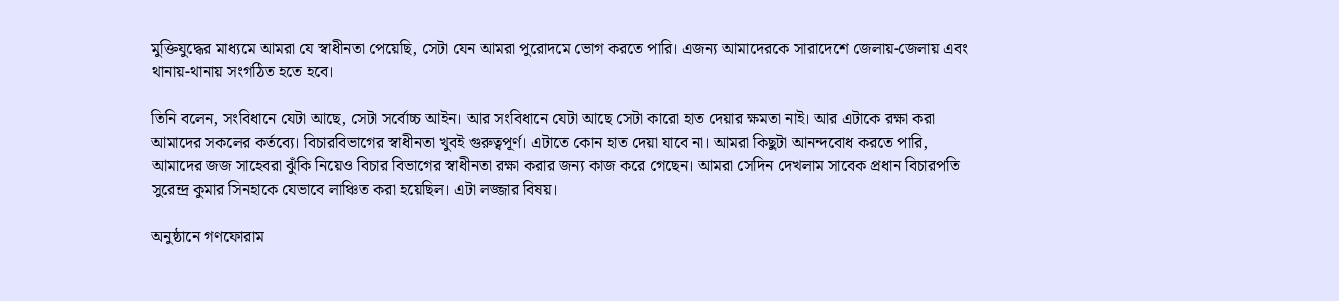মুক্তিযুদ্ধের মাধ্যমে আমরা যে স্বাধীনতা পেয়েছি, সেটা যেন আমরা পুরোদমে ভোগ করতে পারি। এজন্য আমাদেরকে সারাদেশে জেলায়-জেলায় এবং থানায়-থানায় সংগঠিত হতে হবে।

তিনি বলেন, সংবিধানে যেটা আছে, সেটা সর্বোচ্চ আইন। আর সংবিধানে যেটা আছে সেটা কারো হাত দেয়ার ক্ষমতা নাই। আর এটাকে রক্ষা করা আমাদের সকলের কর্তব্যে। বিচারবিভাগের স্বাধীনতা খুবই গুরুত্বপূর্ণ। এটাতে কোন হাত দেয়া যাবে না। আমরা কিছুটা আনন্দবোধ করতে পারি, আমাদের জজ সাহেবরা ঝুঁকি নিয়েও বিচার বিভাগের স্বাধীনতা রক্ষা করার জন্য কাজ করে গেছেন। আমরা সেদিন দেখলাম সাবেক প্রধান বিচারপতি সুরেন্দ্র কুমার সিনহাকে যেভাবে লাঞ্চিত করা হয়েছিল। এটা লজ্জার বিষয়।

অনুষ্ঠানে গণফোরাম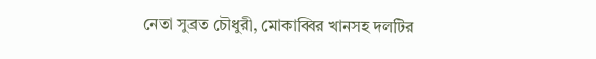নেতা সুব্রত চৌধুরী, মোকাব্বির খানসহ দলটির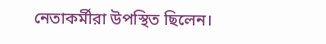নেতাকর্মীরা উপস্থিত ছিলেন।